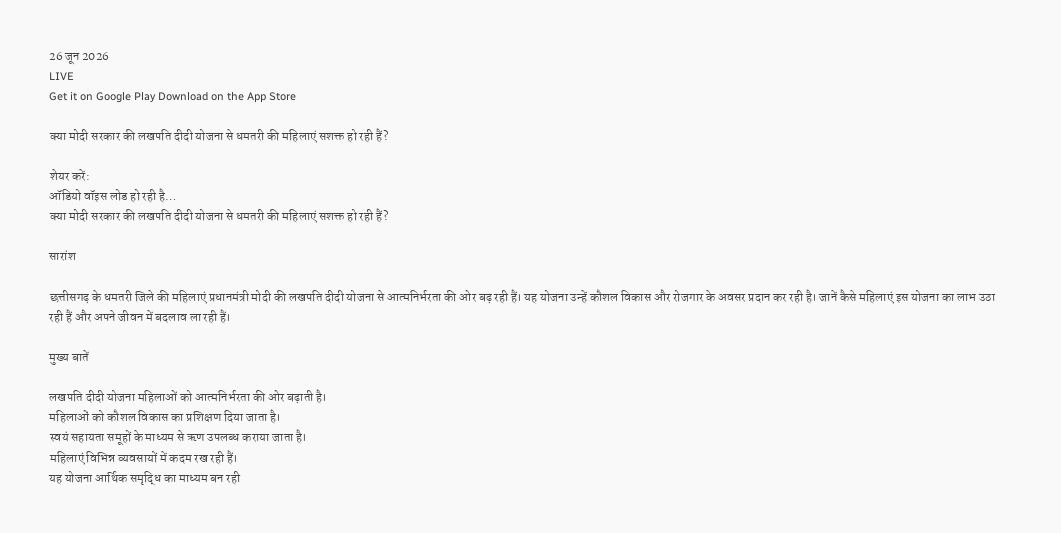26 जून 2026
LIVE
Get it on Google Play Download on the App Store

क्या मोदी सरकार की लखपति दीदी योजना से धमतरी की महिलाएं सशक्त हो रही हैं?

शेयर करें:
ऑडियो वॉइस लोड हो रही है…
क्या मोदी सरकार की लखपति दीदी योजना से धमतरी की महिलाएं सशक्त हो रही हैं?

सारांश

छत्तीसगढ़ के धमतरी जिले की महिलाएं प्रधानमंत्री मोदी की लखपति दीदी योजना से आत्मनिर्भरता की ओर बढ़ रही हैं। यह योजना उन्हें कौशल विकास और रोजगार के अवसर प्रदान कर रही है। जानें कैसे महिलाएं इस योजना का लाभ उठा रही हैं और अपने जीवन में बदलाव ला रही हैं।

मुख्य बातें

लखपति दीदी योजना महिलाओं को आत्मनिर्भरता की ओर बढ़ाती है।
महिलाओं को कौशल विकास का प्रशिक्षण दिया जाता है।
स्वयं सहायता समूहों के माध्यम से ऋण उपलब्ध कराया जाता है।
महिलाएं विभिन्न व्यवसायों में कदम रख रही हैं।
यह योजना आर्थिक समृद्धि का माध्यम बन रही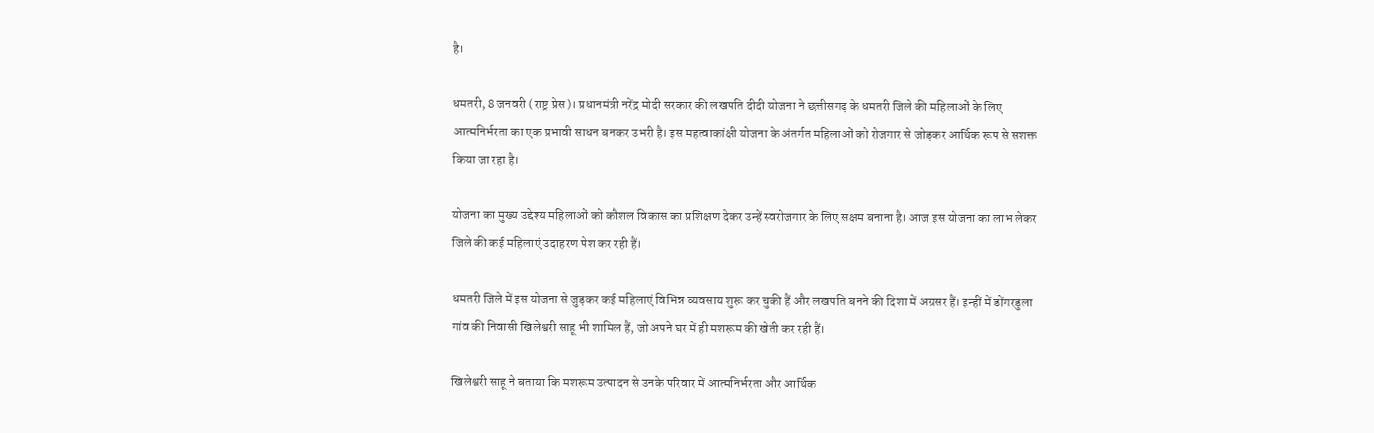है।

धमतरी, 8 जनवरी (राष्ट्र प्रेस)। प्रधानमंत्री नरेंद्र मोदी सरकार की लखपति दीदी योजना ने छत्तीसगढ़ के धमतरी जिले की महिलाओं के लिए आत्मनिर्भरता का एक प्रभावी साधन बनकर उभरी है। इस महत्वाकांक्षी योजना के अंतर्गत महिलाओं को रोजगार से जोड़कर आर्थिक रूप से सशक्त किया जा रहा है।

योजना का मुख्य उद्देश्य महिलाओं को कौशल विकास का प्रशिक्षण देकर उन्हें स्वरोजगार के लिए सक्षम बनाना है। आज इस योजना का लाभ लेकर जिले की कई महिलाएं उदाहरण पेश कर रही हैं।

धमतरी जिले में इस योजना से जुड़कर कई महिलाएं विभिन्न व्यवसाय शुरू कर चुकी हैं और लखपति बनने की दिशा में अग्रसर हैं। इन्हीं में डोंगरडुला गांव की निवासी खिलेश्वरी साहू भी शामिल हैं, जो अपने घर में ही मशरूम की खेती कर रही हैं।

खिलेश्वरी साहू ने बताया कि मशरूम उत्पादन से उनके परिवार में आत्मनिर्भरता और आर्थिक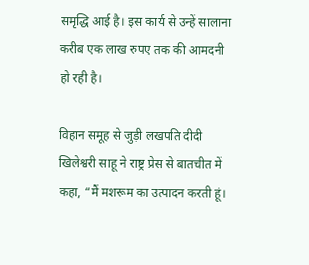समृद्धि आई है। इस कार्य से उन्हें सालाना करीब एक लाख रुपए तक की आमदनी हो रही है।

विहान समूह से जुड़ी लखपति दीदी खिलेश्वरी साहू ने राष्ट्र प्रेस से बातचीत में कहा, “मैं मशरूम का उत्पादन करती हूं।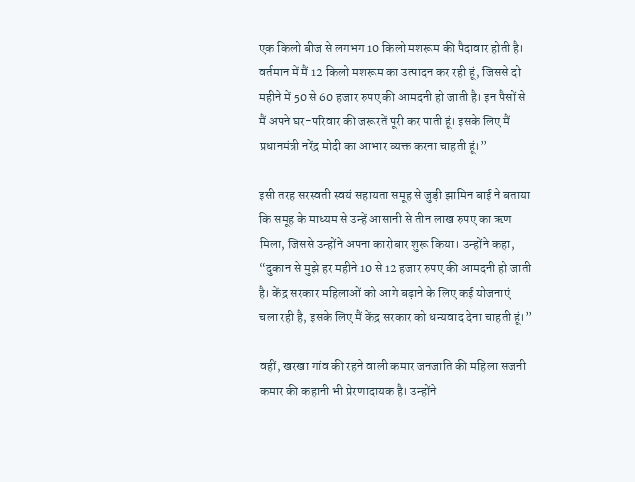एक किलो बीज से लगभग 10 किलो मशरूम की पैदावार होती है। वर्तमान में मैं 12 किलो मशरूम का उत्पादन कर रही हूं, जिससे दो महीने में 50 से 60 हजार रुपए की आमदनी हो जाती है। इन पैसों से मैं अपने घर-परिवार की जरूरतें पूरी कर पाती हूं। इसके लिए मैं प्रधानमंत्री नरेंद्र मोदी का आभार व्यक्त करना चाहती हूं।”

इसी तरह सरस्वती स्वयं सहायता समूह से जुड़ी झामिन बाई ने बताया कि समूह के माध्यम से उन्हें आसानी से तीन लाख रुपए का ऋण मिला, जिससे उन्होंने अपना कारोबार शुरू किया। उन्होंने कहा, “दुकान से मुझे हर महीने 10 से 12 हजार रुपए की आमदनी हो जाती है। केंद्र सरकार महिलाओं को आगे बढ़ाने के लिए कई योजनाएं चला रही है, इसके लिए मैं केंद्र सरकार को धन्यवाद देना चाहती हूं।”

वहीं, खरखा गांव की रहने वाली कमार जनजाति की महिला सजनी कमार की कहानी भी प्रेरणादायक है। उन्होंने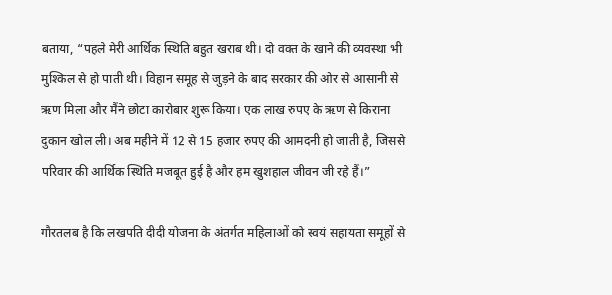बताया, “पहले मेरी आर्थिक स्थिति बहुत खराब थी। दो वक्त के खाने की व्यवस्था भी मुश्किल से हो पाती थी। विहान समूह से जुड़ने के बाद सरकार की ओर से आसानी से ऋण मिला और मैंने छोटा कारोबार शुरू किया। एक लाख रुपए के ऋण से किराना दुकान खोल ली। अब महीने में 12 से 15 हजार रुपए की आमदनी हो जाती है, जिससे परिवार की आर्थिक स्थिति मजबूत हुई है और हम खुशहाल जीवन जी रहे हैं।”

गौरतलब है कि लखपति दीदी योजना के अंतर्गत महिलाओं को स्वयं सहायता समूहों से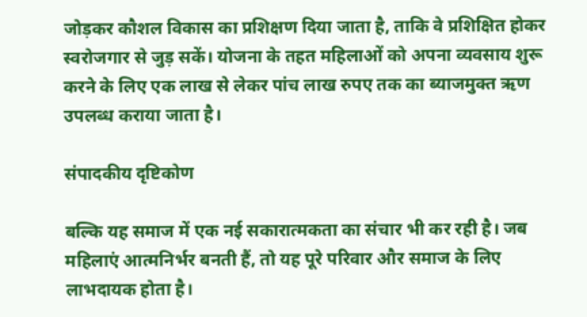जोड़कर कौशल विकास का प्रशिक्षण दिया जाता है, ताकि वे प्रशिक्षित होकर स्वरोजगार से जुड़ सकें। योजना के तहत महिलाओं को अपना व्यवसाय शुरू करने के लिए एक लाख से लेकर पांच लाख रुपए तक का ब्याजमुक्त ऋण उपलब्ध कराया जाता है।

संपादकीय दृष्टिकोण

बल्कि यह समाज में एक नई सकारात्मकता का संचार भी कर रही है। जब महिलाएं आत्मनिर्भर बनती हैं, तो यह पूरे परिवार और समाज के लिए लाभदायक होता है।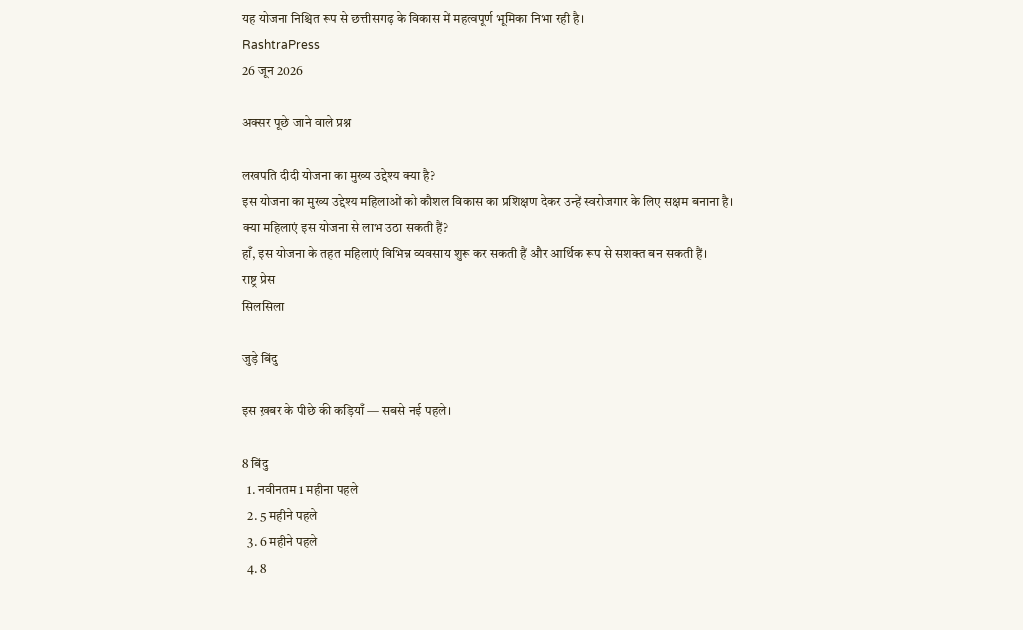यह योजना निश्चित रूप से छत्तीसगढ़ के विकास में महत्वपूर्ण भूमिका निभा रही है।
RashtraPress
26 जून 2026

अक्सर पूछे जाने वाले प्रश्न

लखपति दीदी योजना का मुख्य उद्देश्य क्या है?
इस योजना का मुख्य उद्देश्य महिलाओं को कौशल विकास का प्रशिक्षण देकर उन्हें स्वरोजगार के लिए सक्षम बनाना है।
क्या महिलाएं इस योजना से लाभ उठा सकती हैं?
हाँ, इस योजना के तहत महिलाएं विभिन्न व्यवसाय शुरू कर सकती हैं और आर्थिक रूप से सशक्त बन सकती हैं।
राष्ट्र प्रेस
सिलसिला

जुड़े बिंदु

इस ख़बर के पीछे की कड़ियाँ — सबसे नई पहले।

8 बिंदु
  1. नवीनतम 1 महीना पहले
  2. 5 महीने पहले
  3. 6 महीने पहले
  4. 8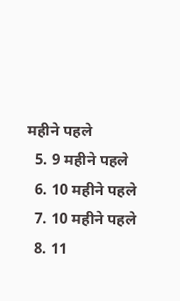महीने पहले
  5. 9 महीने पहले
  6. 10 महीने पहले
  7. 10 महीने पहले
  8. 11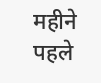महीने पहले